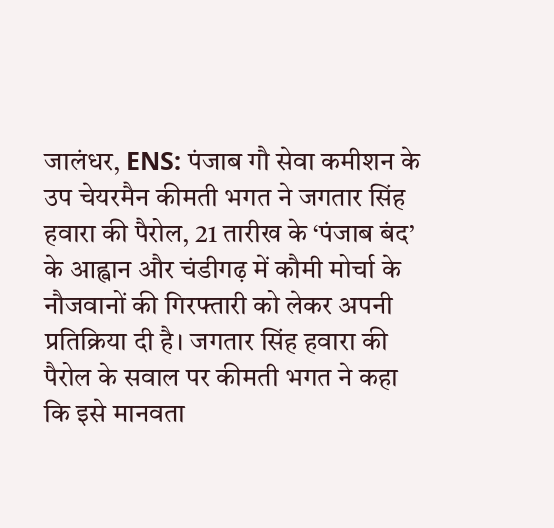जालंधर, ENS: पंजाब गौ सेवा कमीशन के उप चेयरमैन कीमती भगत ने जगतार सिंह हवारा की पैरोल, 21 तारीख के ‘पंजाब बंद’ के आह्वान और चंडीगढ़ में कौमी मोर्चा के नौजवानों की गिरफ्तारी को लेकर अपनी प्रतिक्रिया दी है। जगतार सिंह हवारा की पैरोल के सवाल पर कीमती भगत ने कहा कि इसे मानवता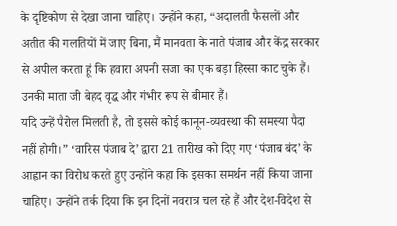के दृष्टिकोण से देखा जाना चाहिए। उन्होंने कहा, “अदालती फैसलों और अतीत की गलतियों में जाए बिना, मैं मानवता के नाते पंजाब और केंद्र सरकार से अपील करता हूं कि हवारा अपनी सजा का एक बड़ा हिस्सा काट चुके हैं। उनकी माता जी बेहद वृद्ध और गंभीर रूप से बीमार हैं।
यदि उन्हें पैरोल मिलती है, तो इससे कोई कानून-व्यवस्था की समस्या पैदा नहीं होगी।” ‘वारिस पंजाब दे’ द्वारा 21 तारीख को दिए गए ‘पंजाब बंद’ के आह्वान का विरोध करते हुए उन्होंने कहा कि इसका समर्थन नहीं किया जाना चाहिए। उन्होंने तर्क दिया कि इन दिनों नवरात्र चल रहे हैं और देश-विदेश से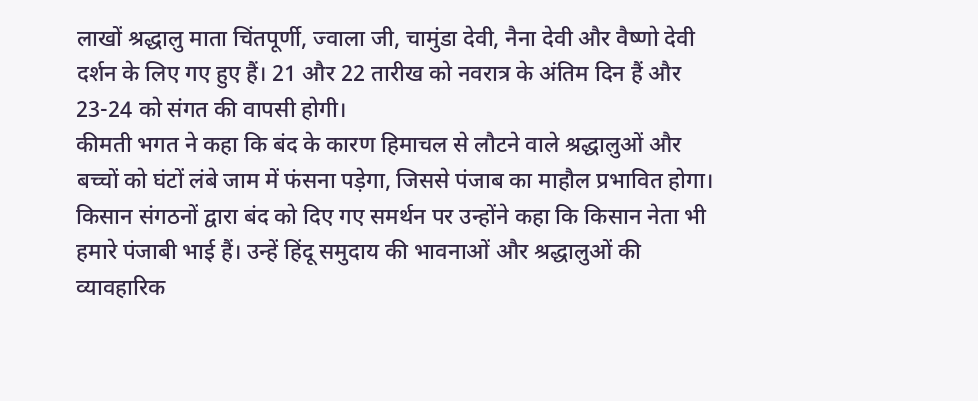लाखों श्रद्धालु माता चिंतपूर्णी, ज्वाला जी, चामुंडा देवी, नैना देवी और वैष्णो देवी दर्शन के लिए गए हुए हैं। 21 और 22 तारीख को नवरात्र के अंतिम दिन हैं और 23-24 को संगत की वापसी होगी।
कीमती भगत ने कहा कि बंद के कारण हिमाचल से लौटने वाले श्रद्धालुओं और बच्चों को घंटों लंबे जाम में फंसना पड़ेगा, जिससे पंजाब का माहौल प्रभावित होगा। किसान संगठनों द्वारा बंद को दिए गए समर्थन पर उन्होंने कहा कि किसान नेता भी हमारे पंजाबी भाई हैं। उन्हें हिंदू समुदाय की भावनाओं और श्रद्धालुओं की व्यावहारिक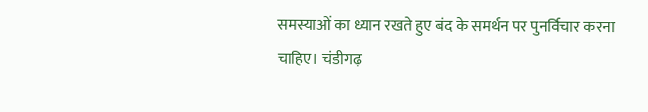समस्याओं का ध्यान रखते हुए बंद के समर्थन पर पुनर्विचार करना चाहिए। चंडीगढ़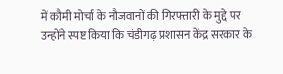में कौमी मोर्चा के नौजवानों की गिरफ्तारी के मुद्दे पर उन्होंने स्पष्ट किया कि चंडीगढ़ प्रशासन केंद्र सरकार के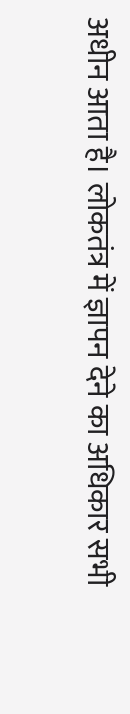अधीन आता है। लोकतंत्र में ज्ञापन देने का अधिकार सभी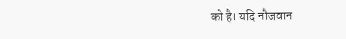को है। यदि नौजवान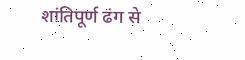शांतिपूर्ण ढंग से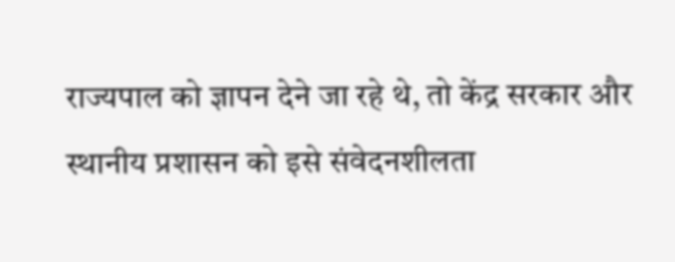राज्यपाल को ज्ञापन देने जा रहे थे, तो केंद्र सरकार और स्थानीय प्रशासन को इसे संवेदनशीलता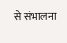से संभालना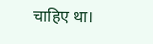चाहिए था।